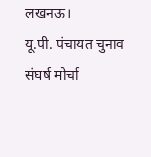लखनऊ।
यू.पी. पंचायत चुनाव संघर्ष मोर्चा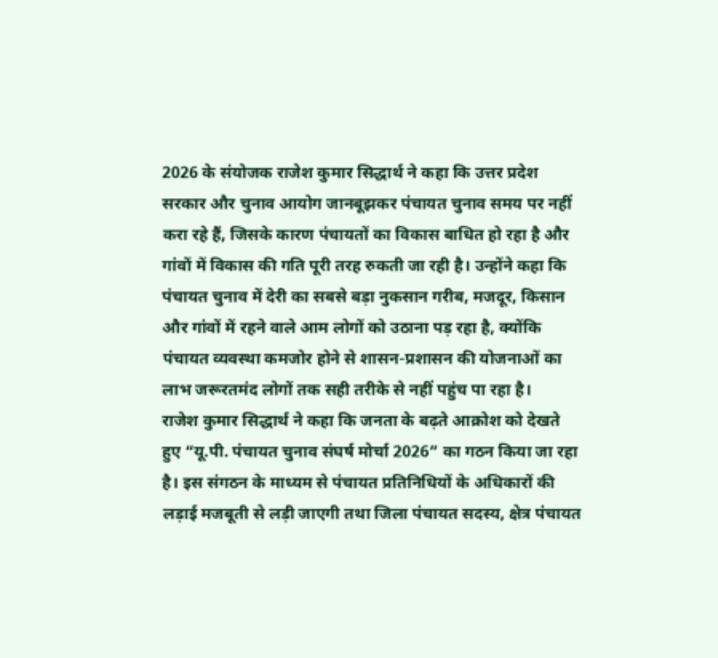2026 के संयोजक राजेश कुमार सिद्धार्थ ने कहा कि उत्तर प्रदेश सरकार और चुनाव आयोग जानबूझकर पंचायत चुनाव समय पर नहीं करा रहे हैं, जिसके कारण पंचायतों का विकास बाधित हो रहा है और गांवों में विकास की गति पूरी तरह रुकती जा रही है। उन्होंने कहा कि पंचायत चुनाव में देरी का सबसे बड़ा नुकसान गरीब, मजदूर, किसान और गांवों में रहने वाले आम लोगों को उठाना पड़ रहा है, क्योंकि पंचायत व्यवस्था कमजोर होने से शासन-प्रशासन की योजनाओं का लाभ जरूरतमंद लोगों तक सही तरीके से नहीं पहुंच पा रहा है।
राजेश कुमार सिद्धार्थ ने कहा कि जनता के बढ़ते आक्रोश को देखते हुए “यू.पी. पंचायत चुनाव संघर्ष मोर्चा 2026” का गठन किया जा रहा है। इस संगठन के माध्यम से पंचायत प्रतिनिधियों के अधिकारों की लड़ाई मजबूती से लड़ी जाएगी तथा जिला पंचायत सदस्य, क्षेत्र पंचायत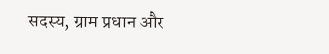सदस्य, ग्राम प्रधान और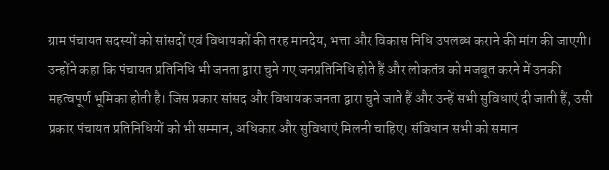ग्राम पंचायत सदस्यों को सांसदों एवं विधायकों की तरह मानदेय, भत्ता और विकास निधि उपलब्ध कराने की मांग की जाएगी।
उन्होंने कहा कि पंचायत प्रतिनिधि भी जनता द्वारा चुने गए जनप्रतिनिधि होते हैं और लोकतंत्र को मजबूत करने में उनकी महत्वपूर्ण भूमिका होती है। जिस प्रकार सांसद और विधायक जनता द्वारा चुने जाते हैं और उन्हें सभी सुविधाएं दी जाती हैं, उसी प्रकार पंचायत प्रतिनिधियों को भी सम्मान, अधिकार और सुविधाएं मिलनी चाहिए। संविधान सभी को समान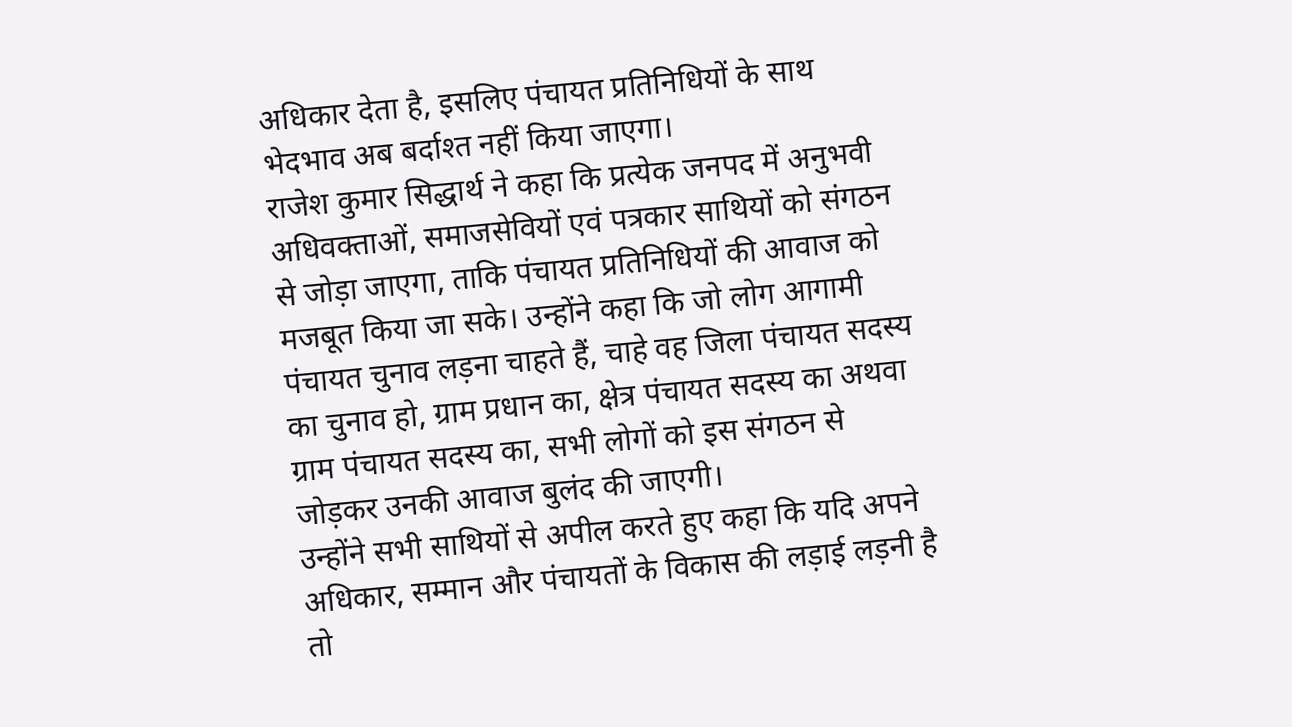अधिकार देता है, इसलिए पंचायत प्रतिनिधियों के साथ भेदभाव अब बर्दाश्त नहीं किया जाएगा।
राजेश कुमार सिद्धार्थ ने कहा कि प्रत्येक जनपद में अनुभवी अधिवक्ताओं, समाजसेवियों एवं पत्रकार साथियों को संगठन से जोड़ा जाएगा, ताकि पंचायत प्रतिनिधियों की आवाज को मजबूत किया जा सके। उन्होंने कहा कि जो लोग आगामी पंचायत चुनाव लड़ना चाहते हैं, चाहे वह जिला पंचायत सदस्य का चुनाव हो, ग्राम प्रधान का, क्षेत्र पंचायत सदस्य का अथवा ग्राम पंचायत सदस्य का, सभी लोगों को इस संगठन से जोड़कर उनकी आवाज बुलंद की जाएगी।
उन्होंने सभी साथियों से अपील करते हुए कहा कि यदि अपने अधिकार, सम्मान और पंचायतों के विकास की लड़ाई लड़नी है तो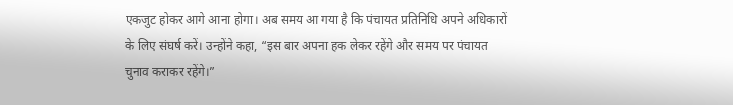एकजुट होकर आगे आना होगा। अब समय आ गया है कि पंचायत प्रतिनिधि अपने अधिकारों के लिए संघर्ष करें। उन्होंने कहा, “इस बार अपना हक लेकर रहेंगे और समय पर पंचायत चुनाव कराकर रहेंगे।”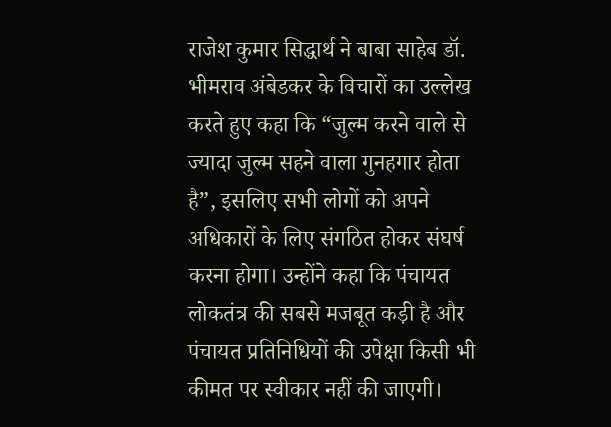राजेश कुमार सिद्धार्थ ने बाबा साहेब डॉ. भीमराव अंबेडकर के विचारों का उल्लेख करते हुए कहा कि “जुल्म करने वाले से ज्यादा जुल्म सहने वाला गुनहगार होता है”, इसलिए सभी लोगों को अपने अधिकारों के लिए संगठित होकर संघर्ष करना होगा। उन्होंने कहा कि पंचायत लोकतंत्र की सबसे मजबूत कड़ी है और पंचायत प्रतिनिधियों की उपेक्षा किसी भी कीमत पर स्वीकार नहीं की जाएगी।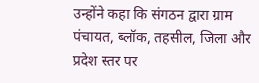उन्होंने कहा कि संगठन द्वारा ग्राम पंचायत, ब्लॉक, तहसील, जिला और प्रदेश स्तर पर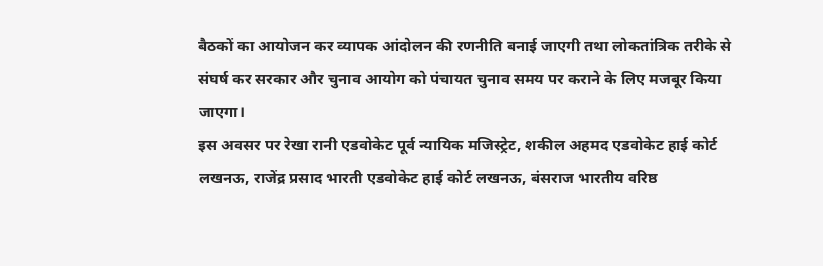बैठकों का आयोजन कर व्यापक आंदोलन की रणनीति बनाई जाएगी तथा लोकतांत्रिक तरीके से संघर्ष कर सरकार और चुनाव आयोग को पंचायत चुनाव समय पर कराने के लिए मजबूर किया जाएगा।
इस अवसर पर रेखा रानी एडवोकेट पूर्व न्यायिक मजिस्ट्रेट, शकील अहमद एडवोकेट हाई कोर्ट लखनऊ, राजेंद्र प्रसाद भारती एडवोकेट हाई कोर्ट लखनऊ, बंसराज भारतीय वरिष्ठ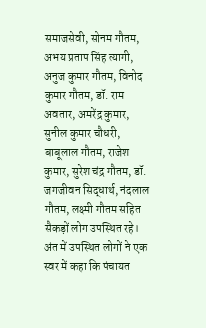समाजसेवी, सोनम गौतम, अभय प्रताप सिंह त्यागी, अनुज कुमार गौतम, विनोद कुमार गौतम, डॉ. राम अवतार, अमरेंद्र कुमार, सुनील कुमार चौधरी, बाबूलाल गौतम, राजेश कुमार, सुरेश चंद्र गौतम, डॉ. जगजीवन सिद्धार्थ, नंदलाल गौतम, लक्ष्मी गौतम सहित सैकड़ों लोग उपस्थित रहे।
अंत में उपस्थित लोगों ने एक स्वर में कहा कि पंचायत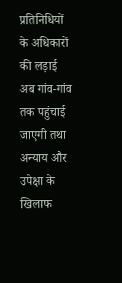प्रतिनिधियों के अधिकारों की लड़ाई अब गांव-गांव तक पहुंचाई जाएगी तथा अन्याय और उपेक्षा के खिलाफ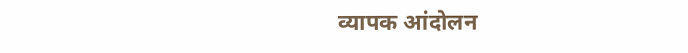व्यापक आंदोलन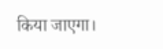किया जाएगा।